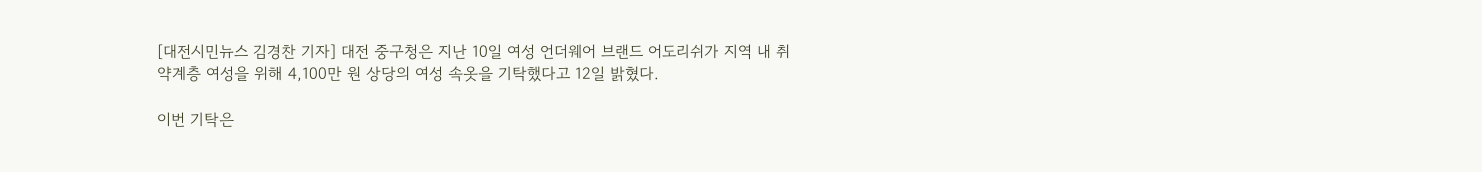[대전시민뉴스 김경찬 기자] 대전 중구청은 지난 10일 여성 언더웨어 브랜드 어도리쉬가 지역 내 취약계층 여성을 위해 4,100만 원 상당의 여성 속옷을 기탁했다고 12일 밝혔다.

이번 기탁은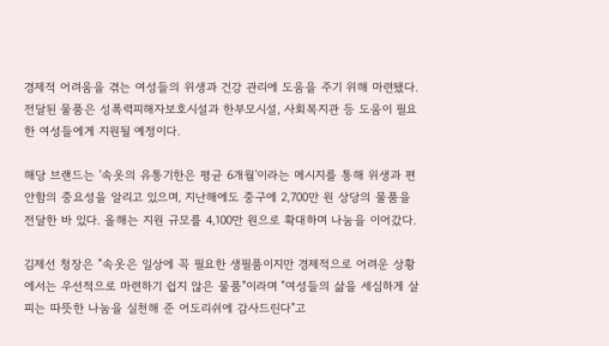경제적 어려움을 겪는 여성들의 위생과 건강 관리에 도움을 주기 위해 마련됐다. 전달된 물품은 성폭력피해자보호시설과 한부모시설, 사회복지관 등 도움이 필요한 여성들에게 지원될 예정이다.

해당 브랜드는 '속옷의 유통기한은 평균 6개월'이라는 메시지를 통해 위생과 편안함의 중요성을 알리고 있으며, 지난해에도 중구에 2,700만 원 상당의 물품을 전달한 바 있다. 올해는 지원 규모를 4,100만 원으로 확대하며 나눔을 이어갔다.

김제선 청장은 "속옷은 일상에 꼭 필요한 생필품이지만 경제적으로 어려운 상황에서는 우선적으로 마련하기 쉽지 않은 물품"이라며 "여성들의 삶을 세심하게 살피는 따뜻한 나눔을 실천해 준 어도리쉬에 감사드린다"고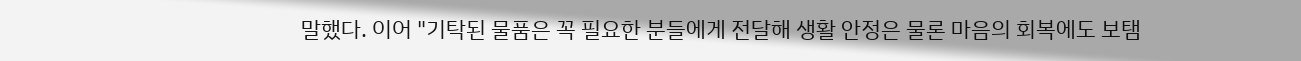말했다. 이어 "기탁된 물품은 꼭 필요한 분들에게 전달해 생활 안정은 물론 마음의 회복에도 보탬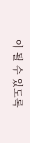이 될 수 있도록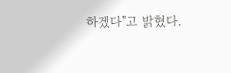하겠다"고 밝혔다.